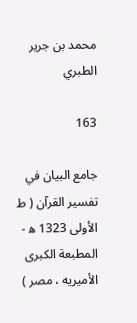محمد بن جرير الطبري

163

جامع البيان في تفسير القرآن ( ط الأولى 1323 ه‍ - المطبعة الكبرى الأميريه ، مصر )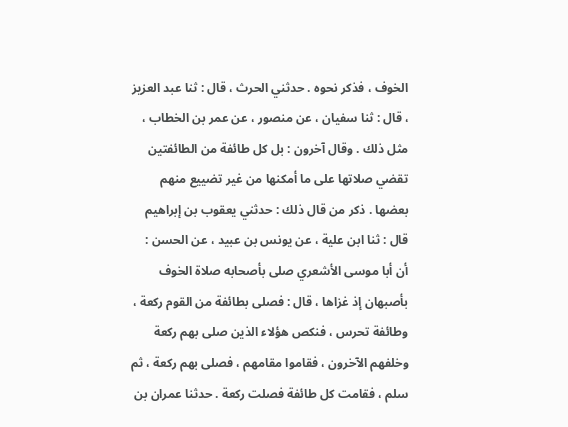الخوف ، فذكر نحوه . حدثني الحرث ، قال : ثنا عبد العزيز ، قال : ثنا سفيان ، عن منصور ، عن عمر بن الخطاب ، مثل ذلك . وقال آخرون : بل كل طائفة من الطائفتين تقضي صلاتها على ما أمكنها من غير تضييع منهم بعضها . ذكر من قال ذلك : حدثني يعقوب بن إبراهيم قال : ثنا ابن علية ، عن يونس بن عبيد ، عن الحسن : أن أبا موسى الأشعري صلى بأصحابه صلاة الخوف بأصبهان إذ غزاها ، قال : فصلى بطائفة من القوم ركعة ، وطائفة تحرس ، فنكص هؤلاء الذين صلى بهم ركعة وخلفهم الآخرون ، فقاموا مقامهم ، فصلى بهم ركعة ، ثم سلم ، فقامت كل طائفة فصلت ركعة . حدثنا عمران بن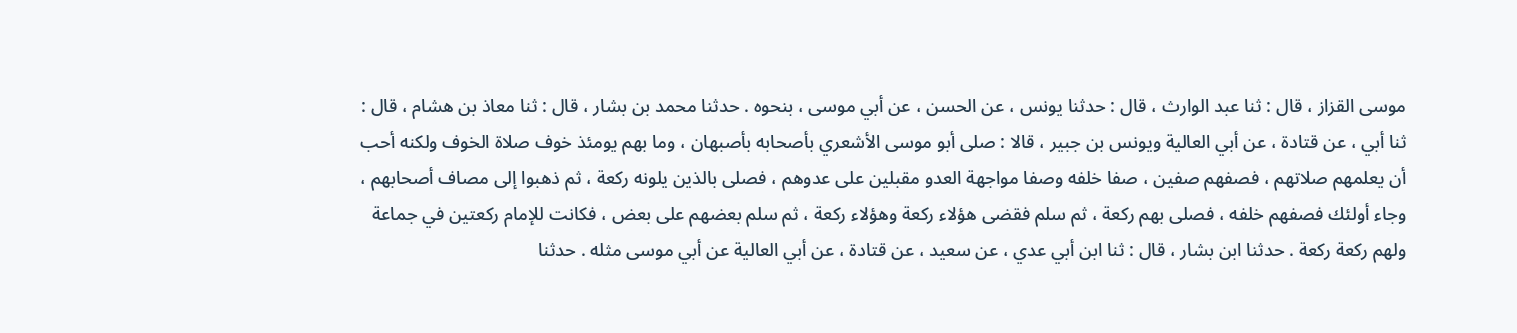موسى القزاز ، قال : ثنا عبد الوارث ، قال : حدثنا يونس ، عن الحسن ، عن أبي موسى ، بنحوه . حدثنا محمد بن بشار ، قال : ثنا معاذ بن هشام ، قال : ثنا أبي ، عن قتادة ، عن أبي العالية ويونس بن جبير ، قالا : صلى أبو موسى الأشعري بأصحابه بأصبهان ، وما بهم يومئذ خوف صلاة الخوف ولكنه أحب أن يعلمهم صلاتهم ، فصفهم صفين ، صفا خلفه وصفا مواجهة العدو مقبلين على عدوهم ، فصلى بالذين يلونه ركعة ، ثم ذهبوا إلى مصاف أصحابهم ، وجاء أولئك فصفهم خلفه ، فصلى بهم ركعة ، ثم سلم فقضى هؤلاء ركعة وهؤلاء ركعة ، ثم سلم بعضهم على بعض ، فكانت للإمام ركعتين في جماعة ولهم ركعة ركعة . حدثنا ابن بشار ، قال : ثنا ابن أبي عدي ، عن سعيد ، عن قتادة ، عن أبي العالية عن أبي موسى مثله . حدثنا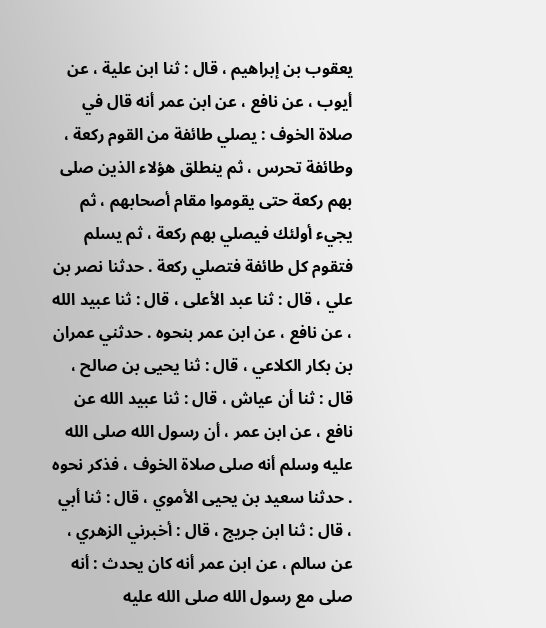يعقوب بن إبراهيم ، قال : ثنا ابن علية ، عن أيوب ، عن نافع ، عن ابن عمر أنه قال في صلاة الخوف : يصلي طائفة من القوم ركعة ، وطائفة تحرس ، ثم ينطلق هؤلاء الذين صلى بهم ركعة حتى يقوموا مقام أصحابهم ، ثم يجيء أولئك فيصلي بهم ركعة ، ثم يسلم فتقوم كل طائفة فتصلي ركعة . حدثنا نصر بن علي ، قال : ثنا عبد الأعلى ، قال : ثنا عبيد الله ، عن نافع ، عن ابن عمر بنحوه . حدثني عمران بن بكار الكلاعي ، قال : ثنا يحيى بن صالح ، قال : ثنا أن عياش ، قال : ثنا عبيد الله عن نافع ، عن ابن عمر ، أن رسول الله صلى الله عليه وسلم أنه صلى صلاة الخوف ، فذكر نحوه . حدثنا سعيد بن يحيى الأموي ، قال : ثنا أبي ، قال : ثنا ابن جريج ، قال : أخبرني الزهري ، عن سالم ، عن ابن عمر أنه كان يحدث : أنه صلى مع رسول الله صلى الله عليه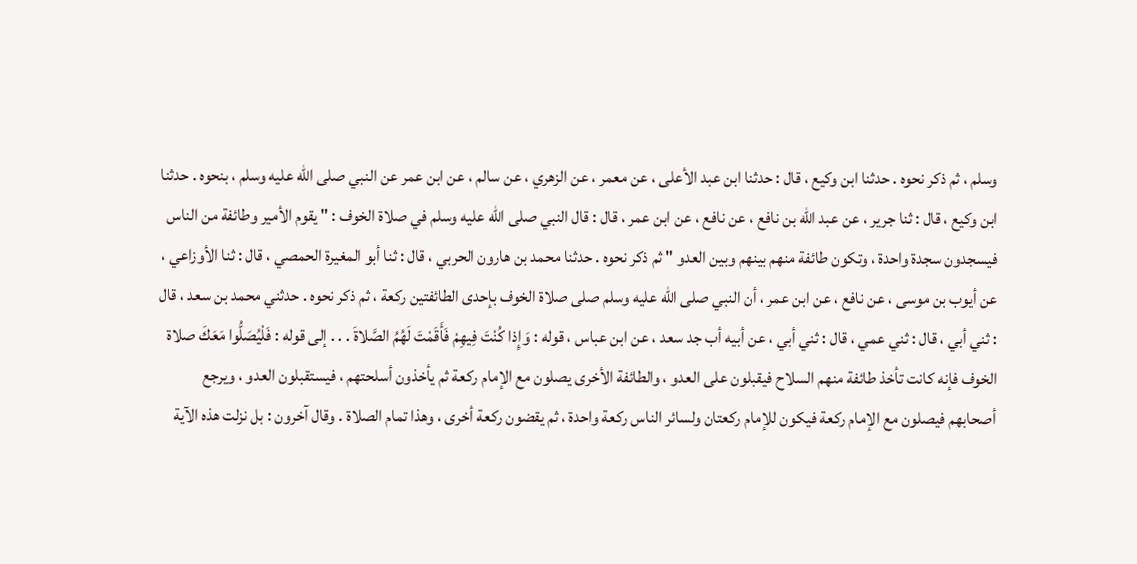وسلم ، ثم ذكر نحوه . حدثنا ابن وكيع ، قال : حدثنا ابن عبد الأعلى ، عن معمر ، عن الزهري ، عن سالم ، عن ابن عمر عن النبي صلى الله عليه وسلم ، بنحوه . حدثنا ابن وكيع ، قال : ثنا جرير ، عن عبد الله بن نافع ، عن نافع ، عن ابن عمر ، قال : قال النبي صلى الله عليه وسلم في صلاة الخوف : " يقوم الأمير وطائفة من الناس فيسجدون سجدة واحدة ، وتكون طائفة منهم بينهم وبين العدو " ثم ذكر نحوه . حدثنا محمد بن هارون الحربي ، قال : ثنا أبو المغيرة الحمصي ، قال : ثنا الأوزاعي ، عن أيوب بن موسى ، عن نافع ، عن ابن عمر ، أن النبي صلى الله عليه وسلم صلى صلاة الخوف بإحدى الطائفتين ركعة ، ثم ذكر نحوه . حدثني محمد بن سعد ، قال : ثني أبي ، قال : ثني عمي ، قال : ثني أبي ، عن أبيه أب جد سعد ، عن ابن عباس ، قوله : وَإِذا كُنْتَ فِيهِمْ فَأَقَمْتَ لَهُمُ الصَّلاةَ . . . إلى قوله : فَلْيُصَلُّوا مَعَكَ صلاة الخوف فإنه كانت تأخذ طائفة منهم السلاح فيقبلون على العدو ، والطائفة الأخرى يصلون مع الإمام ركعة ثم يأخذون أسلحتهم ، فيستقبلون العدو ، ويرجع أصحابهم فيصلون مع الإمام ركعة فيكون للإمام ركعتان ولسائر الناس ركعة واحدة ، ثم يقضون ركعة أخرى ، وهذا تمام الصلاة . وقال آخرون : بل نزلت هذه الآية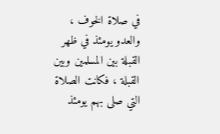في صلاة الخوف ، والعدو يومئذ في ظهر القبلة بين المسلمين وبين القبلة ، فكانت الصلاة التي صلى بهم يومئذ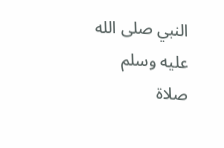النبي صلى الله عليه وسلم صلاة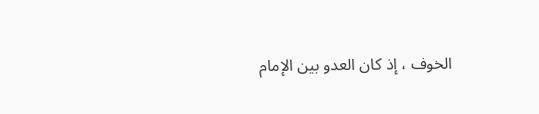الخوف ، إذ كان العدو بين الإمام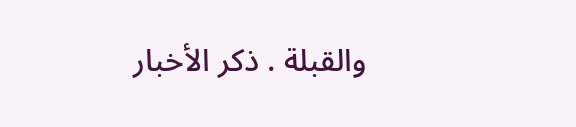والقبلة . ذكر الأخبار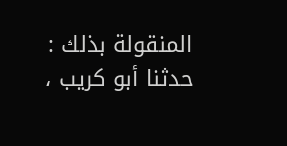المنقولة بذلك : حدثنا أبو كريب ،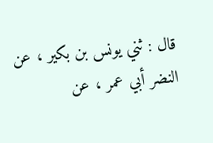قال : ثني يونس بن بكير ، عن النضر أبي عمر ، عن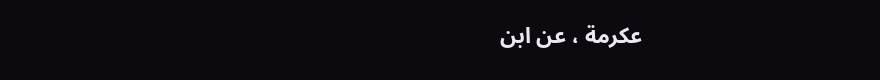عكرمة ، عن ابن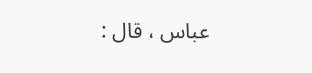عباس ، قال :